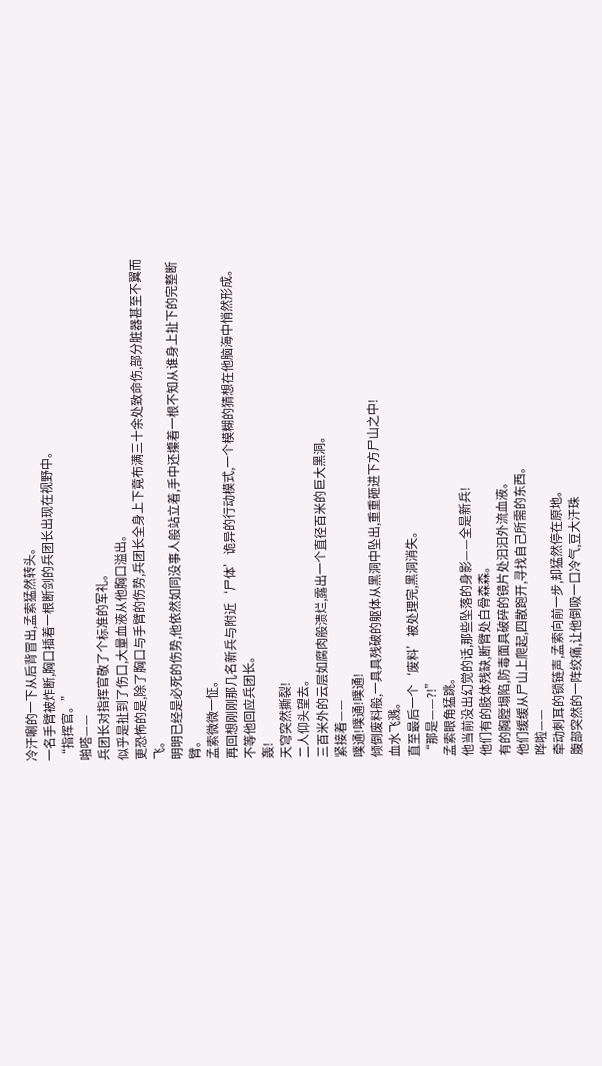冷汗唰的一下从后背冒出,孟索猛然转头。
一名手臂被炸断,胸口插着一根断剑的兵团长出现在视野中。
“指挥官。”
啪嗒——
兵团长对指挥官敬了个标准的军礼。
似乎是扯到了伤口,大量血液从他胸口溢出。
更恐怖的是,除了胸口与手臂的伤势,兵团长全身上下竟布满三十余处致命伤,部分脏器甚至不翼而飞。
明明已经是必死的伤势,他依然如同没事人般站立着,手中还攥着一根不知从谁身上扯下的完整断臂。
孟索微微一怔。
再回想刚刚那几名新兵与附近‘尸体’诡异的行动模式,一个模糊的猜想在他脑海中悄然形成。
不等他回应兵团长。
轰!
天穹突然撕裂!
二人仰头望去。
三百米外的云层如腐肉般溃烂,露出一个直径百米的巨大黑洞。
紧接着——
噗通!噗通!噗通!
倾倒废料般,一具具残破的躯体从黑洞中坠出,重重砸进下方尸山之中!
血水飞溅。
直至最后一个‘废料’被处理完,黑洞消失。
“那是——?!”
孟索眼角猛跳。
他当前没出幻觉的话,那些坠落的身影——全是新兵!
他们有的肢体残缺,断臂处白骨森森。
有的胸膛塌陷,防毒面具破碎的镜片处汩汩外流血液。
他们缓缓从尸山上爬起,四散跑开,寻找自己所需的东西。
哗啦——
牵动刺耳的锁链声,孟索向前一步,却猛然停在原地。
腹部突然的一阵绞痛,让他倒吸一口冷气,豆大汗珠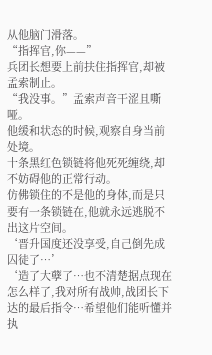从他脑门滑落。
“指挥官,你——”
兵团长想要上前扶住指挥官,却被孟索制止。
“我没事。”孟索声音干涩且嘶哑。
他缓和状态的时候,观察自身当前处境。
十条黑红色锁链将他死死缠绕,却不妨碍他的正常行动。
仿佛锁住的不是他的身体,而是只要有一条锁链在,他就永远逃脱不出这片空间。
‘晋升国度还没享受,自己倒先成囚徒了…’
‘造了大孽了…也不清楚据点现在怎么样了,我对所有战帅,战团长下达的最后指令…希望他们能听懂并执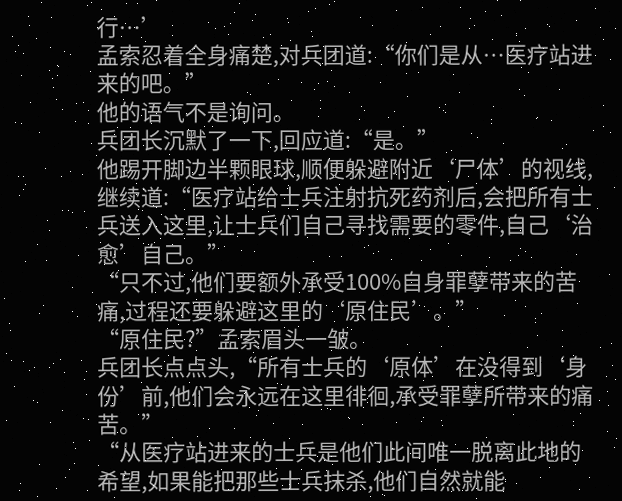行…’
孟索忍着全身痛楚,对兵团道:“你们是从…医疗站进来的吧。”
他的语气不是询问。
兵团长沉默了一下,回应道:“是。”
他踢开脚边半颗眼球,顺便躲避附近‘尸体’的视线,继续道:“医疗站给士兵注射抗死药剂后,会把所有士兵送入这里,让士兵们自己寻找需要的零件,自己‘治愈’自己。”
“只不过,他们要额外承受100%自身罪孽带来的苦痛,过程还要躲避这里的‘原住民’。”
“原住民?”孟索眉头一皱。
兵团长点点头,“所有士兵的‘原体’在没得到‘身份’前,他们会永远在这里徘徊,承受罪孽所带来的痛苦。”
“从医疗站进来的士兵是他们此间唯一脱离此地的希望,如果能把那些士兵抹杀,他们自然就能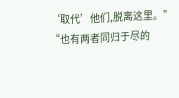‘取代’他们,脱离这里。”
“也有两者同归于尽的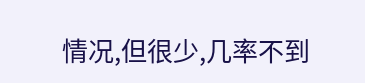情况,但很少,几率不到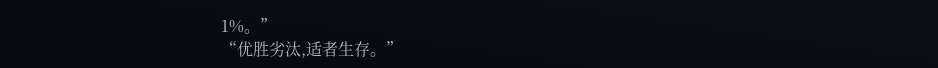1%。”
“优胜劣汰,适者生存。”